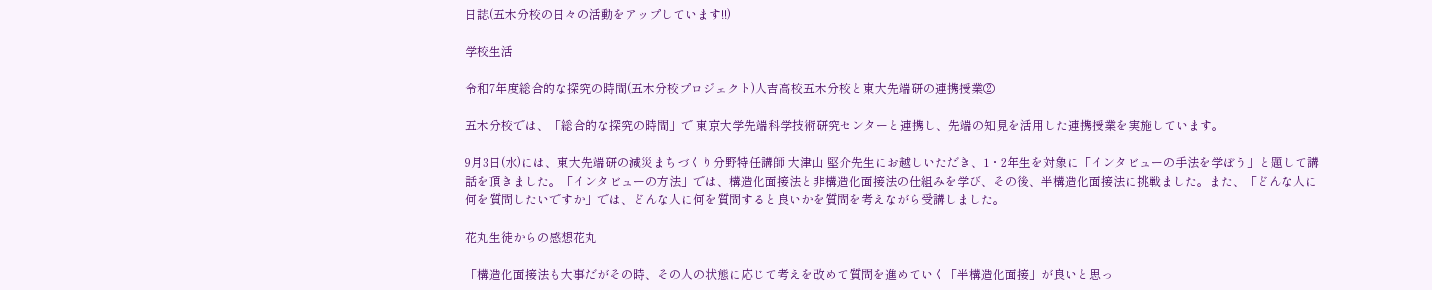日誌(五木分校の日々の活動をアップしています!!)

学校生活

令和7年度総合的な探究の時間(五木分校プロジェクト)人吉高校五木分校と東大先端研の連携授業②

五木分校では、「総合的な探究の時間」で 東京大学先端科学技術研究センターと連携し、先端の知見を活用した連携授業を実施しています。

9月3日(水)には、東大先端研の減災まちづくり分野特任講師 大津山 堅介先生にお越しいただき、1・2年生を対象に「インタビューの手法を学ぼう」と題して講話を頂きました。「インタビューの方法」では、構造化面接法と非構造化面接法の仕組みを学び、その後、半構造化面接法に挑戦ました。また、「どんな人に何を質問したいですか」では、どんな人に何を質問すると良いかを質問を考えながら受講しました。

花丸生徒からの感想花丸

「構造化面接法も大事だがその時、その人の状態に応じて考えを改めて質問を進めていく「半構造化面接」が良いと思っ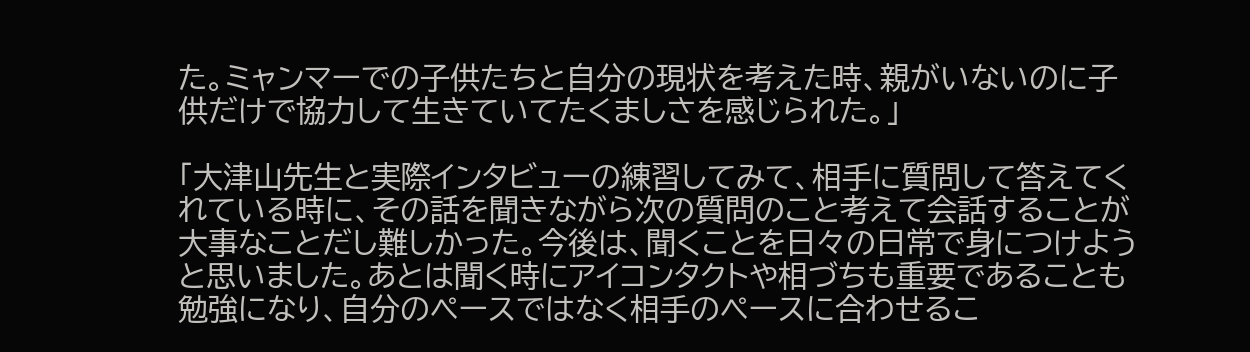た。ミャンマーでの子供たちと自分の現状を考えた時、親がいないのに子供だけで協力して生きていてたくましさを感じられた。」

「大津山先生と実際インタビューの練習してみて、相手に質問して答えてくれている時に、その話を聞きながら次の質問のこと考えて会話することが大事なことだし難しかった。今後は、聞くことを日々の日常で身につけようと思いました。あとは聞く時にアイコンタクトや相づちも重要であることも勉強になり、自分のペースではなく相手のペースに合わせるこ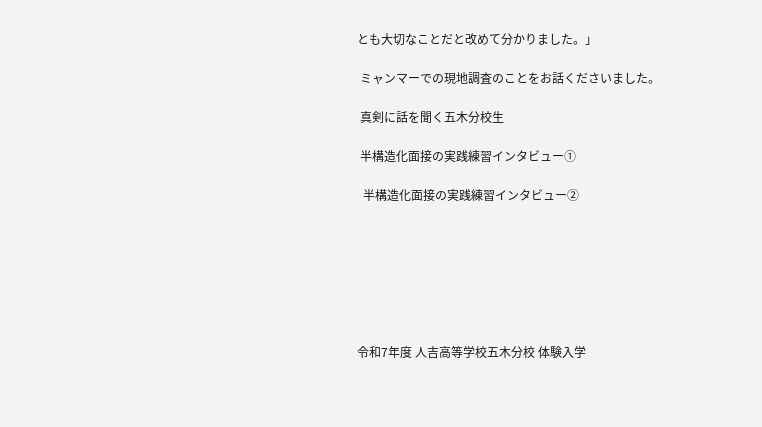とも大切なことだと改めて分かりました。」

 ミャンマーでの現地調査のことをお話くださいました。

 真剣に話を聞く五木分校生

 半構造化面接の実践練習インタビュー①

  半構造化面接の実践練習インタビュー②







令和7年度 人吉高等学校五木分校 体験入学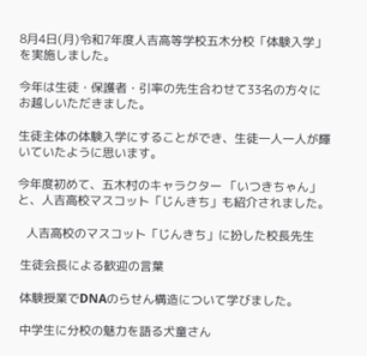8月4日(月)令和7年度人吉高等学校五木分校「体験入学」を実施しました。

今年は生徒・保護者・引率の先生合わせて33名の方々にお越しいただきました。

生徒主体の体験入学にすることができ、生徒一人一人が輝いていたように思います。

今年度初めて、五木村のキャラクター 「いつきちゃん」と、人吉高校マスコット「じんきち」も紹介されました。

   人吉高校のマスコット「じんきち」に扮した校長先生

 生徒会長による歓迎の言葉

 体験授業でDNAのらせん構造について学びました。

 中学生に分校の魅力を語る犬童さん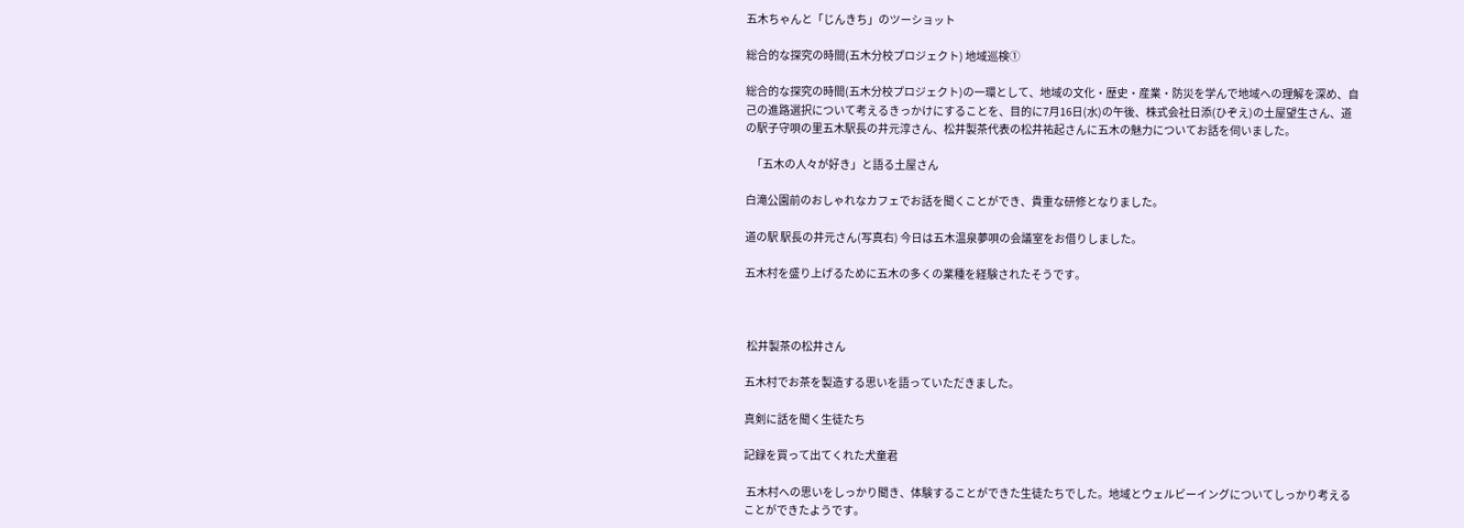五木ちゃんと「じんきち」のツーショット

総合的な探究の時間(五木分校プロジェクト) 地域巡検①

総合的な探究の時間(五木分校プロジェクト)の一環として、地域の文化・歴史・産業・防災を学んで地域への理解を深め、自己の進路選択について考えるきっかけにすることを、目的に7月16日(水)の午後、株式会社日添(ひぞえ)の土屋望生さん、道の駅子守唄の里五木駅長の井元淳さん、松井製茶代表の松井祐起さんに五木の魅力についてお話を伺いました。

   「五木の人々が好き」と語る土屋さん

白滝公園前のおしゃれなカフェでお話を聞くことができ、貴重な研修となりました。

道の駅 駅長の井元さん(写真右) 今日は五木温泉夢唄の会議室をお借りしました。

五木村を盛り上げるために五木の多くの業種を経験されたそうです。



 松井製茶の松井さん

五木村でお茶を製造する思いを語っていただきました。

真剣に話を聞く生徒たち

記録を買って出てくれた犬童君

 五木村への思いをしっかり聞き、体験することができた生徒たちでした。地域とウェルビーイングについてしっかり考えることができたようです。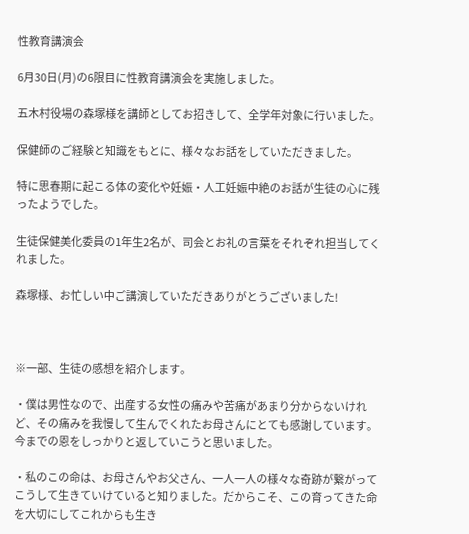性教育講演会

6月30日(月)の6限目に性教育講演会を実施しました。

五木村役場の森塚様を講師としてお招きして、全学年対象に行いました。

保健師のご経験と知識をもとに、様々なお話をしていただきました。

特に思春期に起こる体の変化や妊娠・人工妊娠中絶のお話が生徒の心に残ったようでした。

生徒保健美化委員の1年生2名が、司会とお礼の言葉をそれぞれ担当してくれました。

森塚様、お忙しい中ご講演していただきありがとうございました!



※一部、生徒の感想を紹介します。

・僕は男性なので、出産する女性の痛みや苦痛があまり分からないけれど、その痛みを我慢して生んでくれたお母さんにとても感謝しています。今までの恩をしっかりと返していこうと思いました。

・私のこの命は、お母さんやお父さん、一人一人の様々な奇跡が繋がってこうして生きていけていると知りました。だからこそ、この育ってきた命を大切にしてこれからも生き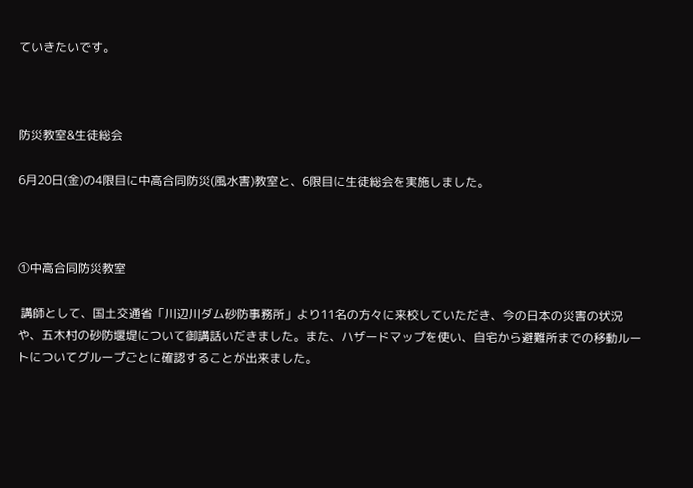ていきたいです。



防災教室&生徒総会

6月20日(金)の4限目に中高合同防災(風水害)教室と、6限目に生徒総会を実施しました。



①中高合同防災教室

 講師として、国土交通省「川辺川ダム砂防事務所」より11名の方々に来校していただき、今の日本の災害の状況や、五木村の砂防堰堤について御講話いだきました。また、ハザードマップを使い、自宅から避難所までの移動ルートについてグループごとに確認することが出来ました。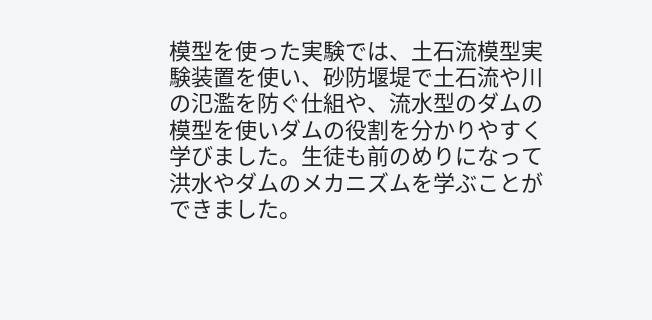模型を使った実験では、土石流模型実験装置を使い、砂防堰堤で土石流や川の氾濫を防ぐ仕組や、流水型のダムの模型を使いダムの役割を分かりやすく学びました。生徒も前のめりになって洪水やダムのメカニズムを学ぶことができました。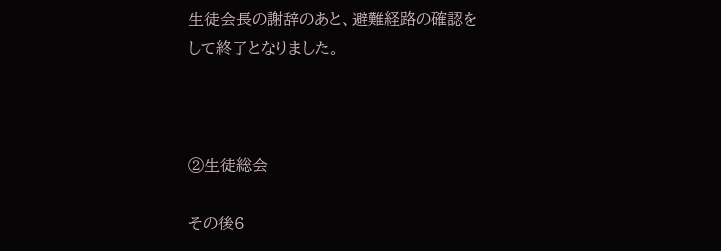生徒会長の謝辞のあと、避難経路の確認をして終了となりました。



②生徒総会

その後6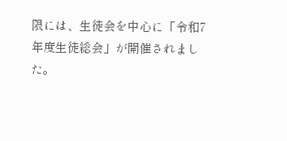限には、生徒会を中心に「令和7年度生徒総会」が開催されました。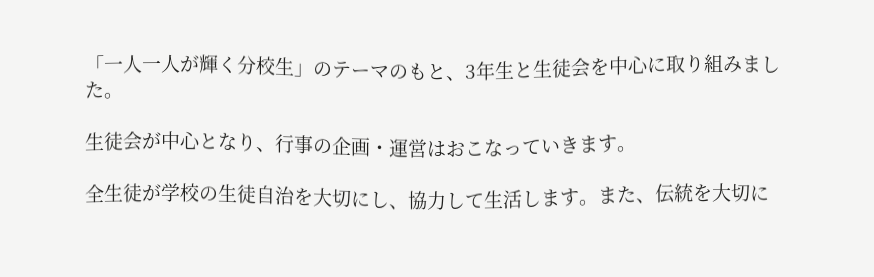「一人一人が輝く分校生」のテーマのもと、3年生と生徒会を中心に取り組みました。

生徒会が中心となり、行事の企画・運営はおこなっていきます。

全生徒が学校の生徒自治を大切にし、協力して生活します。また、伝統を大切に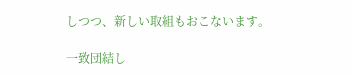しつつ、新しい取組もおこないます。

一致団結し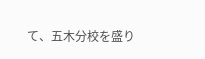て、五木分校を盛り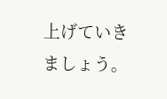上げていきましょう。